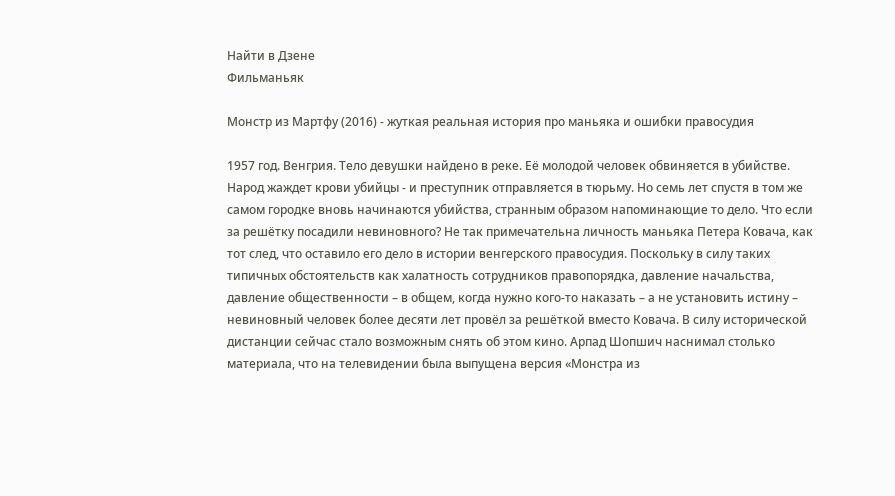Найти в Дзене
Фильманьяк

Монстр из Мартфу (2016) - жуткая реальная история про маньяка и ошибки правосудия

1957 год. Венгрия. Тело девушки найдено в реке. Её молодой человек обвиняется в убийстве. Народ жаждет крови убийцы - и преступник отправляется в тюрьму. Но семь лет спустя в том же самом городке вновь начинаются убийства, странным образом напоминающие то дело. Что если за решётку посадили невиновного? Не так примечательна личность маньяка Петера Ковача, как тот след, что оставило его дело в истории венгерского правосудия. Поскольку в силу таких типичных обстоятельств как халатность сотрудников правопорядка, давление начальства, давление общественности – в общем, когда нужно кого-то наказать – а не установить истину – невиновный человек более десяти лет провёл за решёткой вместо Ковача. В силу исторической дистанции сейчас стало возможным снять об этом кино. Арпад Шопшич наснимал столько материала, что на телевидении была выпущена версия «Монстра из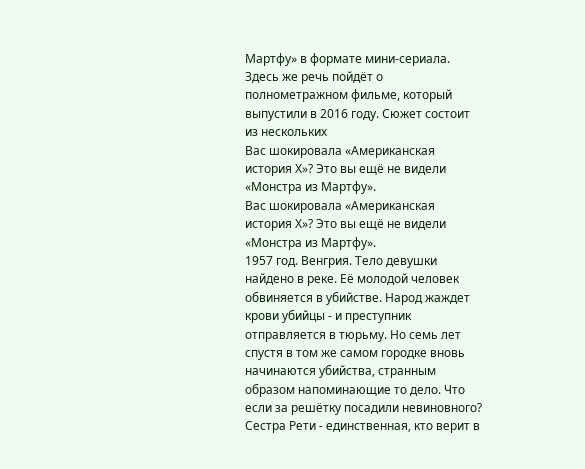Мартфу» в формате мини-сериала. Здесь же речь пойдёт о полнометражном фильме, который выпустили в 2016 году. Сюжет состоит из нескольких
Вас шокировала «Американская история Х»? Это вы ещё не видели «Монстра из Мартфу».
Вас шокировала «Американская история Х»? Это вы ещё не видели «Монстра из Мартфу».
1957 год. Венгрия. Тело девушки найдено в реке. Её молодой человек обвиняется в убийстве. Народ жаждет крови убийцы - и преступник отправляется в тюрьму. Но семь лет спустя в том же самом городке вновь начинаются убийства, странным образом напоминающие то дело. Что если за решётку посадили невиновного?
Сестра Рети - единственная, кто верит в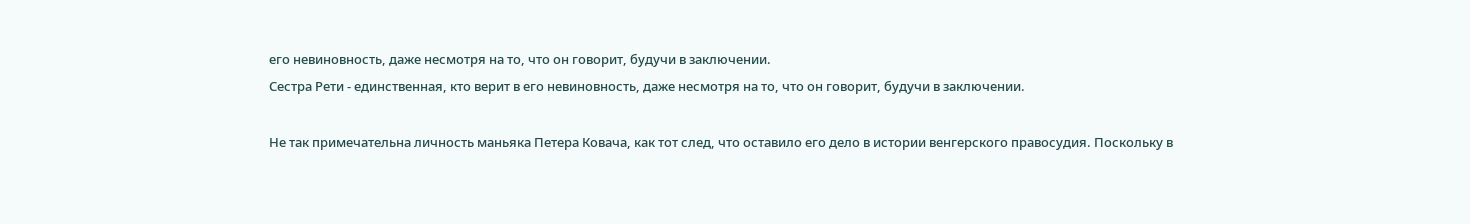его невиновность, даже несмотря на то, что он говорит, будучи в заключении.
Сестра Рети - единственная, кто верит в его невиновность, даже несмотря на то, что он говорит, будучи в заключении.

Не так примечательна личность маньяка Петера Ковача, как тот след, что оставило его дело в истории венгерского правосудия. Поскольку в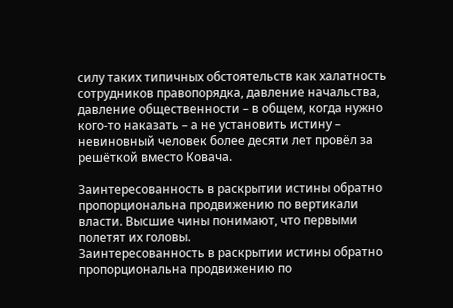силу таких типичных обстоятельств как халатность сотрудников правопорядка, давление начальства, давление общественности – в общем, когда нужно кого-то наказать – а не установить истину – невиновный человек более десяти лет провёл за решёткой вместо Ковача.

Заинтересованность в раскрытии истины обратно пропорциональна продвижению по вертикали власти. Высшие чины понимают, что первыми полетят их головы.
Заинтересованность в раскрытии истины обратно пропорциональна продвижению по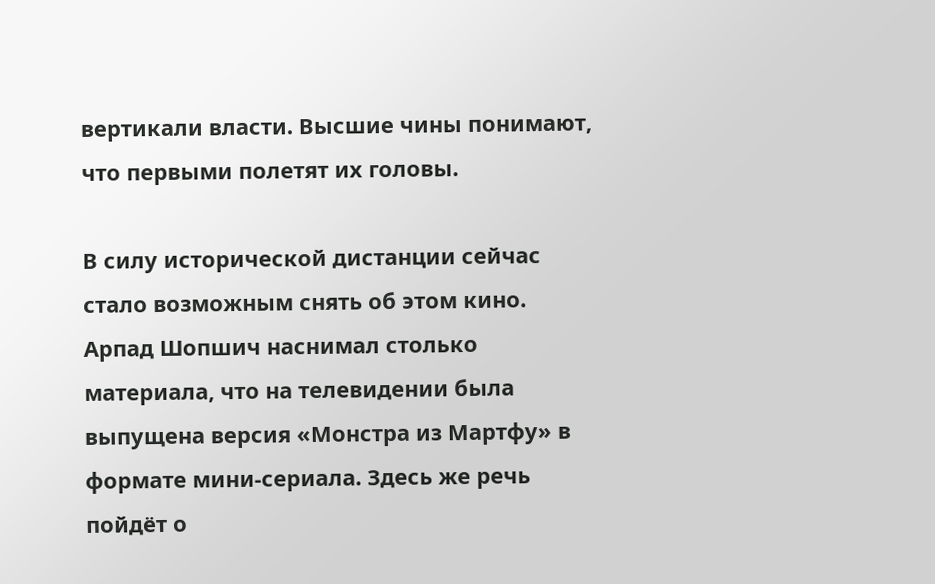вертикали власти. Высшие чины понимают, что первыми полетят их головы.

В силу исторической дистанции сейчас стало возможным снять об этом кино. Арпад Шопшич наснимал столько материала, что на телевидении была выпущена версия «Монстра из Мартфу» в формате мини-сериала. Здесь же речь пойдёт о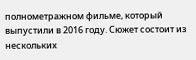полнометражном фильме, который выпустили в 2016 году. Сюжет состоит из нескольких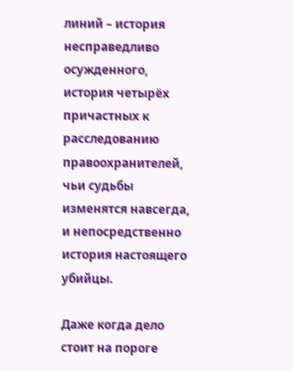линий – история несправедливо осужденного, история четырёх причастных к расследованию правоохранителей, чьи судьбы изменятся навсегда, и непосредственно история настоящего убийцы.

Даже когда дело стоит на пороге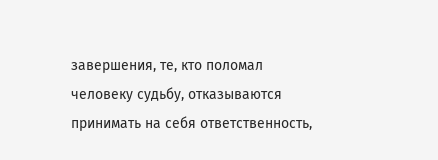завершения, те, кто поломал человеку судьбу, отказываются принимать на себя ответственность,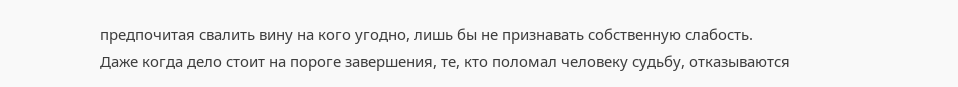предпочитая свалить вину на кого угодно, лишь бы не признавать собственную слабость.
Даже когда дело стоит на пороге завершения, те, кто поломал человеку судьбу, отказываются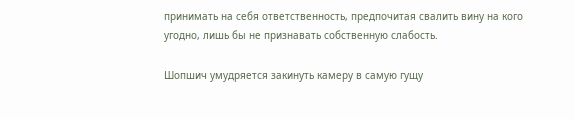принимать на себя ответственность, предпочитая свалить вину на кого угодно, лишь бы не признавать собственную слабость.

Шопшич умудряется закинуть камеру в самую гущу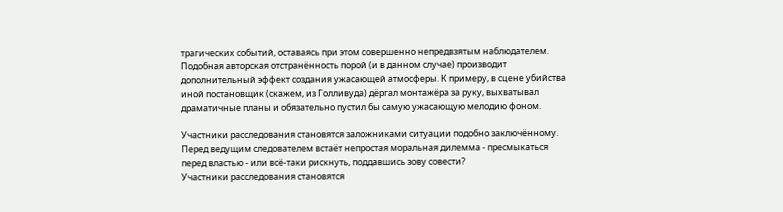трагических событий, оставаясь при этом совершенно непредвзятым наблюдателем. Подобная авторская отстранённость порой (и в данном случае) производит дополнительный эффект создания ужасающей атмосферы. К примеру, в сцене убийства иной постановщик (скажем, из Голливуда) дёргал монтажёра за руку, выхватывал драматичные планы и обязательно пустил бы самую ужасающую мелодию фоном.

Участники расследования становятся заложниками ситуации подобно заключённому. Перед ведущим следователем встаёт непростая моральная дилемма - пресмыкаться перед властью - или всё-таки рискнуть, поддавшись зову совести?
Участники расследования становятся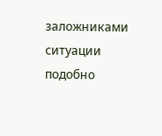заложниками ситуации подобно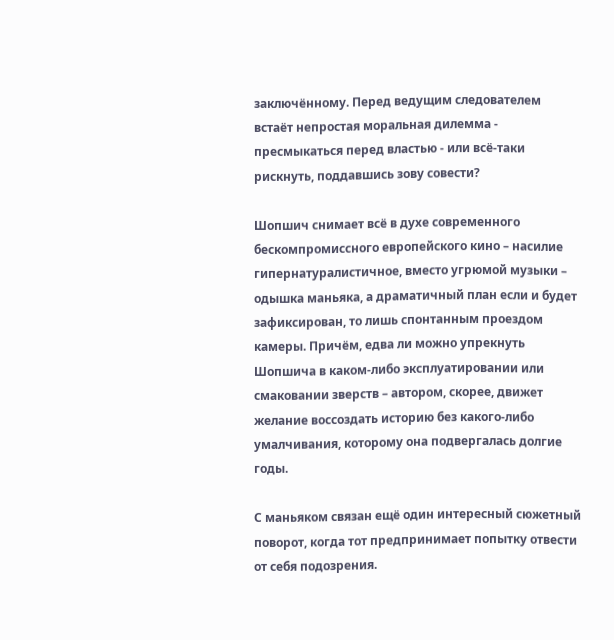заключённому. Перед ведущим следователем встаёт непростая моральная дилемма - пресмыкаться перед властью - или всё-таки рискнуть, поддавшись зову совести?

Шопшич снимает всё в духе современного бескомпромиссного европейского кино – насилие гипернатуралистичное, вместо угрюмой музыки – одышка маньяка, а драматичный план если и будет зафиксирован, то лишь спонтанным проездом камеры. Причём, едва ли можно упрекнуть Шопшича в каком-либо эксплуатировании или смаковании зверств – автором, скорее, движет желание воссоздать историю без какого-либо умалчивания, которому она подвергалась долгие годы.

С маньяком связан ещё один интересный сюжетный поворот, когда тот предпринимает попытку отвести от себя подозрения.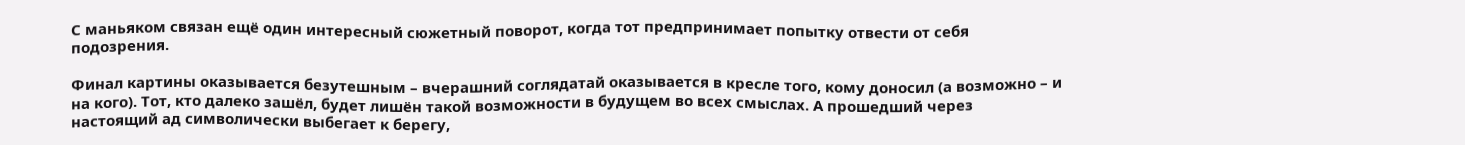С маньяком связан ещё один интересный сюжетный поворот, когда тот предпринимает попытку отвести от себя подозрения.

Финал картины оказывается безутешным – вчерашний соглядатай оказывается в кресле того, кому доносил (а возможно – и на кого). Тот, кто далеко зашёл, будет лишён такой возможности в будущем во всех смыслах. А прошедший через настоящий ад символически выбегает к берегу,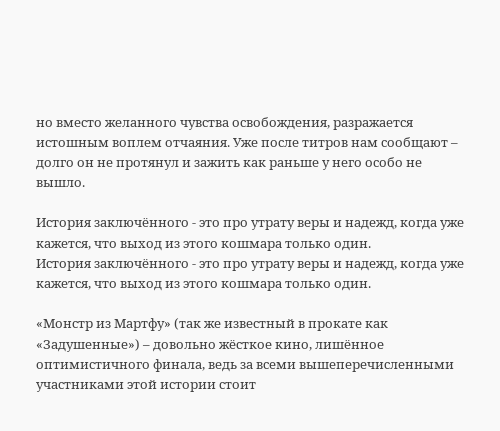но вместо желанного чувства освобождения, разражается истошным воплем отчаяния. Уже после титров нам сообщают – долго он не протянул и зажить как раньше у него особо не вышло.

История заключённого - это про утрату веры и надежд, когда уже кажется, что выход из этого кошмара только один.
История заключённого - это про утрату веры и надежд, когда уже кажется, что выход из этого кошмара только один.

«Монстр из Мартфу» (так же известный в прокате как «Задушенные») – довольно жёсткое кино, лишённое оптимистичного финала, ведь за всеми вышеперечисленными участниками этой истории стоит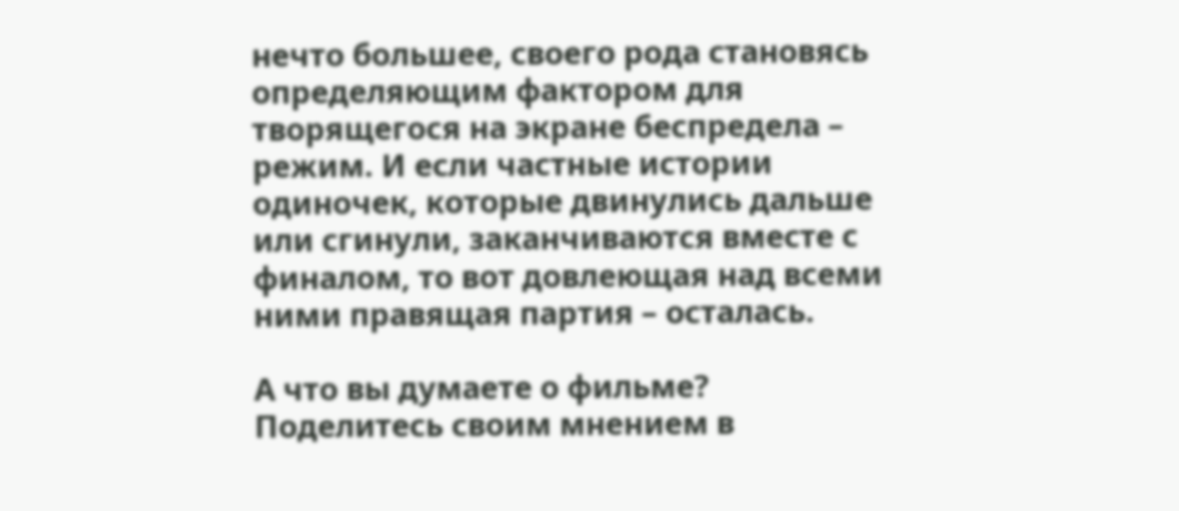нечто большее, своего рода становясь определяющим фактором для творящегося на экране беспредела – режим. И если частные истории одиночек, которые двинулись дальше или сгинули, заканчиваются вместе с финалом, то вот довлеющая над всеми ними правящая партия – осталась.

А что вы думаете о фильме? Поделитесь своим мнением в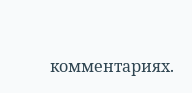комментариях.